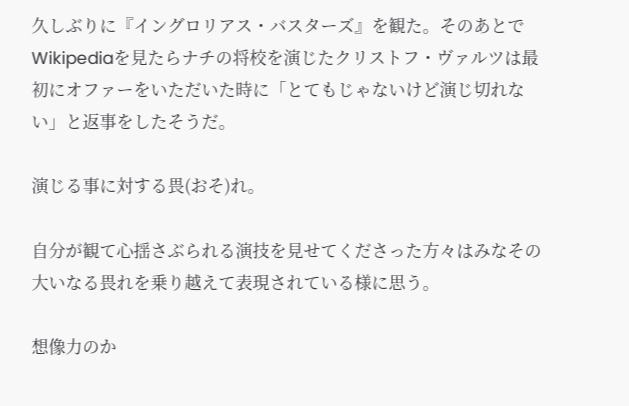久しぶりに『イングロリアス・バスターズ』を観た。そのあとでWikipediaを見たらナチの将校を演じたクリストフ・ヴァルツは最初にオファーをいただいた時に「とてもじゃないけど演じ切れない」と返事をしたそうだ。

演じる事に対する畏(おそ)れ。

自分が観て心揺さぶられる演技を見せてくださった方々はみなその大いなる畏れを乗り越えて表現されている様に思う。

想像力のか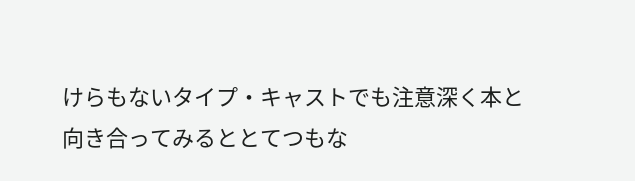けらもないタイプ・キャストでも注意深く本と向き合ってみるととてつもな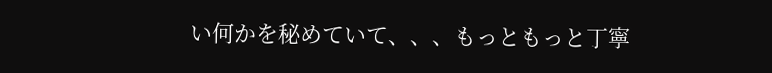い何かを秘めていて、、、もっともっと丁寧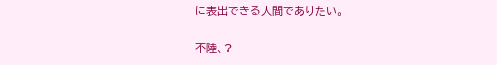に表出できる人間でありたい。

不陸、?